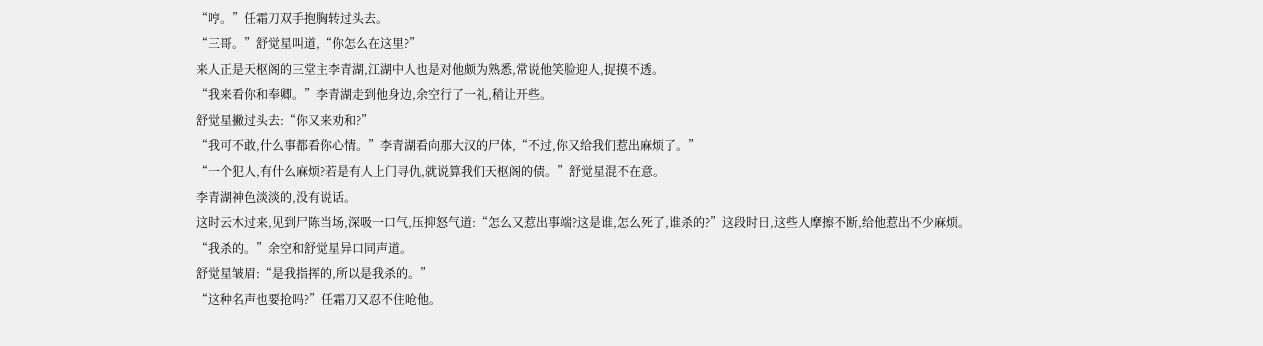“哼。”任霜刀双手抱胸转过头去。
“三哥。”舒觉星叫道,“你怎么在这里?”
来人正是天枢阁的三堂主李青湖,江湖中人也是对他颇为熟悉,常说他笑脸迎人,捉摸不透。
“我来看你和奉卿。”李青湖走到他身边,余空行了一礼,稍让开些。
舒觉星撇过头去:“你又来劝和?”
“我可不敢,什么事都看你心情。”李青湖看向那大汉的尸体,“不过,你又给我们惹出麻烦了。”
“一个犯人,有什么麻烦?若是有人上门寻仇,就说算我们天枢阁的债。”舒觉星混不在意。
李青湖神色淡淡的,没有说话。
这时云木过来,见到尸陈当场,深吸一口气,压抑怒气道:“怎么又惹出事端?这是谁,怎么死了,谁杀的?”这段时日,这些人摩擦不断,给他惹出不少麻烦。
“我杀的。”余空和舒觉星异口同声道。
舒觉星皱眉:“是我指挥的,所以是我杀的。”
“这种名声也要抢吗?”任霜刀又忍不住呛他。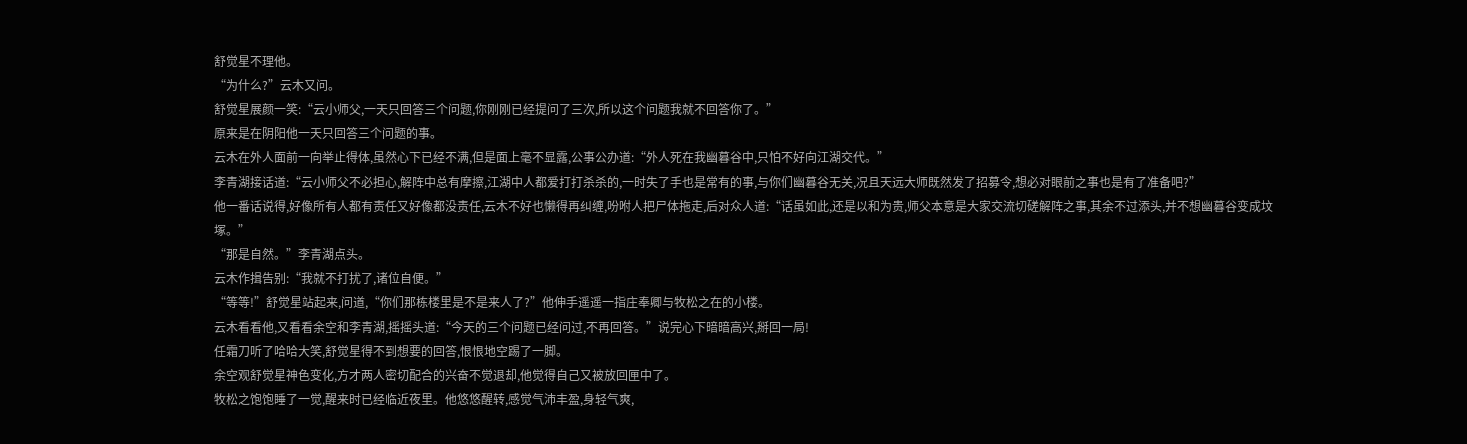舒觉星不理他。
“为什么?”云木又问。
舒觉星展颜一笑:“云小师父,一天只回答三个问题,你刚刚已经提问了三次,所以这个问题我就不回答你了。”
原来是在阴阳他一天只回答三个问题的事。
云木在外人面前一向举止得体,虽然心下已经不满,但是面上毫不显露,公事公办道:“外人死在我幽暮谷中,只怕不好向江湖交代。”
李青湖接话道:“云小师父不必担心,解阵中总有摩擦,江湖中人都爱打打杀杀的,一时失了手也是常有的事,与你们幽暮谷无关,况且天远大师既然发了招募令,想必对眼前之事也是有了准备吧?”
他一番话说得,好像所有人都有责任又好像都没责任,云木不好也懒得再纠缠,吩咐人把尸体拖走,后对众人道:“话虽如此,还是以和为贵,师父本意是大家交流切磋解阵之事,其余不过添头,并不想幽暮谷变成坟塚。”
“那是自然。”李青湖点头。
云木作揖告别:“我就不打扰了,诸位自便。”
“等等!”舒觉星站起来,问道,“你们那栋楼里是不是来人了?”他伸手遥遥一指庄奉卿与牧松之在的小楼。
云木看看他,又看看余空和李青湖,摇摇头道:“今天的三个问题已经问过,不再回答。”说完心下暗暗高兴,掰回一局!
任霜刀听了哈哈大笑,舒觉星得不到想要的回答,恨恨地空踢了一脚。
余空观舒觉星神色变化,方才两人密切配合的兴奋不觉退却,他觉得自己又被放回匣中了。
牧松之饱饱睡了一觉,醒来时已经临近夜里。他悠悠醒转,感觉气沛丰盈,身轻气爽,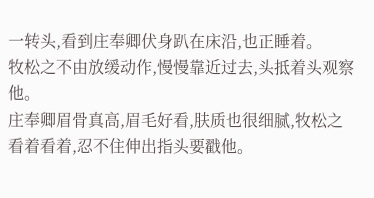一转头,看到庄奉卿伏身趴在床沿,也正睡着。
牧松之不由放缓动作,慢慢靠近过去,头抵着头观察他。
庄奉卿眉骨真高,眉毛好看,肤质也很细腻,牧松之看着看着,忍不住伸出指头要戳他。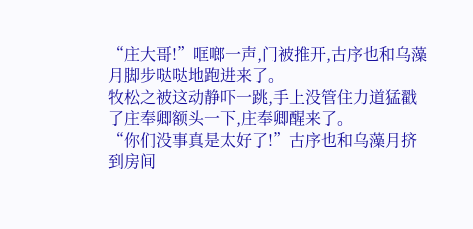“庄大哥!”哐啷一声,门被推开,古序也和乌藻月脚步哒哒地跑进来了。
牧松之被这动静吓一跳,手上没管住力道猛戳了庄奉卿额头一下,庄奉卿醒来了。
“你们没事真是太好了!”古序也和乌藻月挤到房间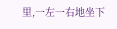里,一左一右地坐下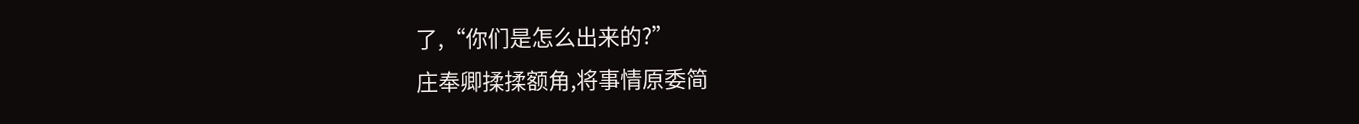了,“你们是怎么出来的?”
庄奉卿揉揉额角,将事情原委简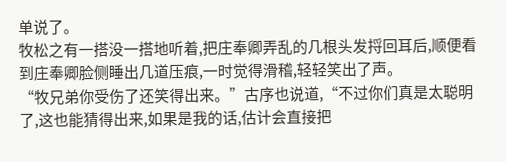单说了。
牧松之有一搭没一搭地听着,把庄奉卿弄乱的几根头发捋回耳后,顺便看到庄奉卿脸侧睡出几道压痕,一时觉得滑稽,轻轻笑出了声。
“牧兄弟你受伤了还笑得出来。”古序也说道,“不过你们真是太聪明了,这也能猜得出来,如果是我的话,估计会直接把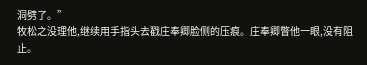洞劈了。”
牧松之没理他,继续用手指头去戳庄奉卿脸侧的压痕。庄奉卿瞥他一眼,没有阻止。